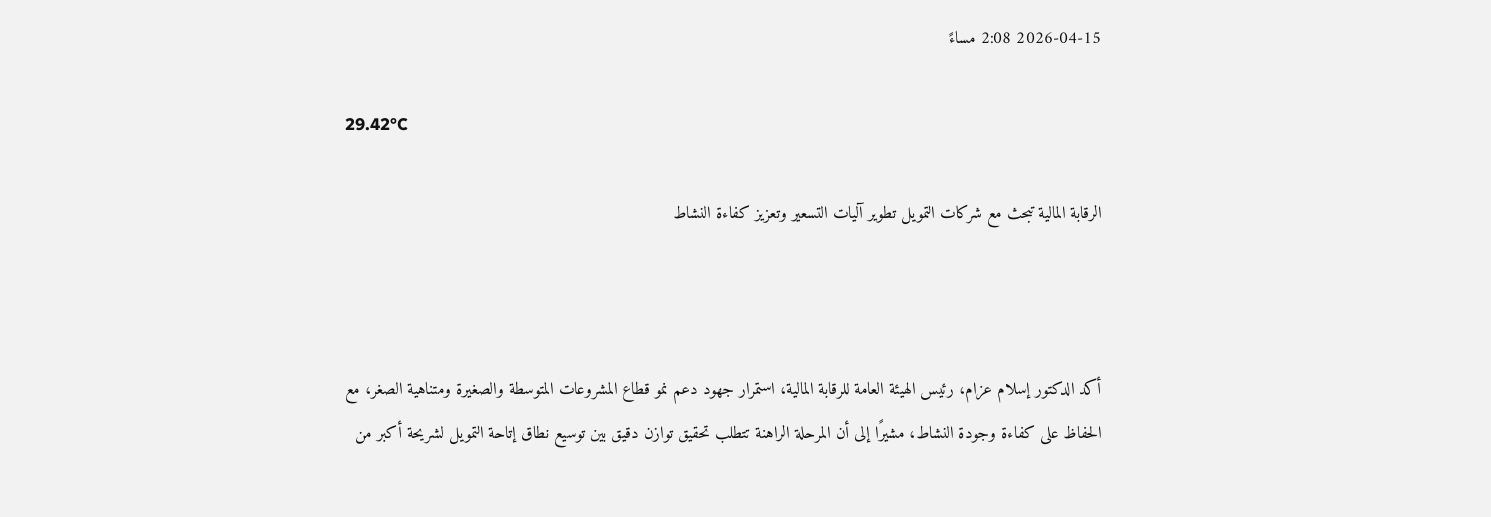2026-04-15 2:08 مساءً

29.42°C

الرقابة المالية تبحث مع شركات التمويل تطوير آليات التسعير وتعزيز كفاءة النشاط



أكد الدكتور إسلام عزام، رئيس الهيئة العامة للرقابة المالية، استمرار جهود دعم نمو قطاع المشروعات المتوسطة والصغيرة ومتناهية الصغر، مع الحفاظ على كفاءة وجودة النشاط، مشيرًا إلى أن المرحلة الراهنة تتطلب تحقيق توازن دقيق بين توسيع نطاق إتاحة التمويل لشريحة أكبر من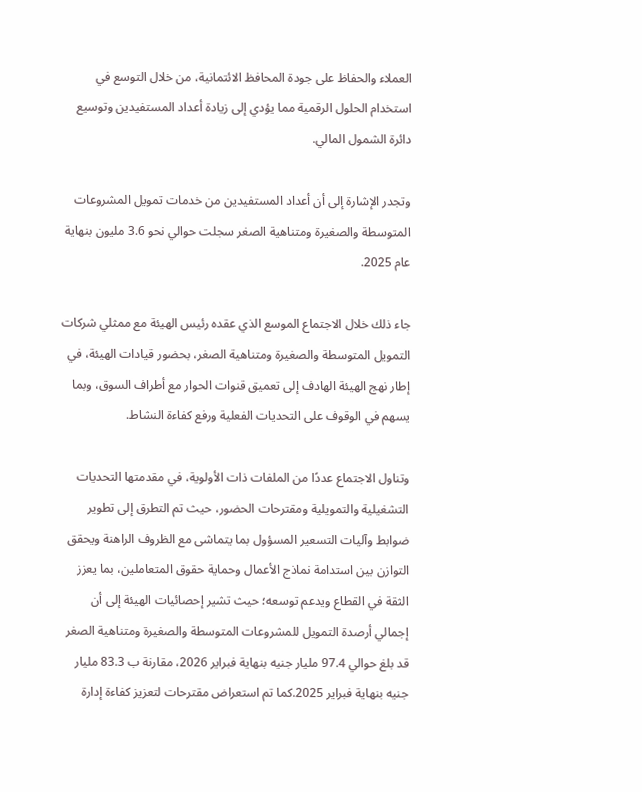العملاء والحفاظ على جودة المحافظ الائتمانية، من خلال التوسع في استخدام الحلول الرقمية مما يؤدي إلى زيادة أعداد المستفيدين وتوسيع دائرة الشمول المالي.

وتجدر الإشارة إلى أن أعداد المستفيدين من خدمات تمويل المشروعات المتوسطة والصغيرة ومتناهية الصغر سجلت حوالي نحو 3.6 مليون بنهاية عام 2025.

جاء ذلك خلال الاجتماع الموسع الذي عقده رئيس الهيئة مع ممثلي شركات التمويل المتوسطة والصغيرة ومتناهية الصغر، بحضور قيادات الهيئة، في إطار نهج الهيئة الهادف إلى تعميق قنوات الحوار مع أطراف السوق، وبما يسهم في الوقوف على التحديات الفعلية ورفع كفاءة النشاط.

وتناول الاجتماع عددًا من الملفات ذات الأولوية، في مقدمتها التحديات التشغيلية والتمويلية ومقترحات الحضور، حيث تم التطرق إلى تطوير ضوابط وآليات التسعير المسؤول بما يتماشى مع الظروف الراهنة ويحقق التوازن بين استدامة نماذج الأعمال وحماية حقوق المتعاملين، بما يعزز الثقة في القطاع ويدعم توسعه؛ حيث تشير إحصائيات الهيئة إلى أن إجمالي أرصدة التمويل للمشروعات المتوسطة والصغيرة ومتناهية الصغر قد بلغ حوالي 97.4 مليار جنيه بنهاية فبراير 2026، مقارنة ب 83.3 مليار جنيه بنهاية فبراير 2025.كما تم استعراض مقترحات لتعزيز كفاءة إدارة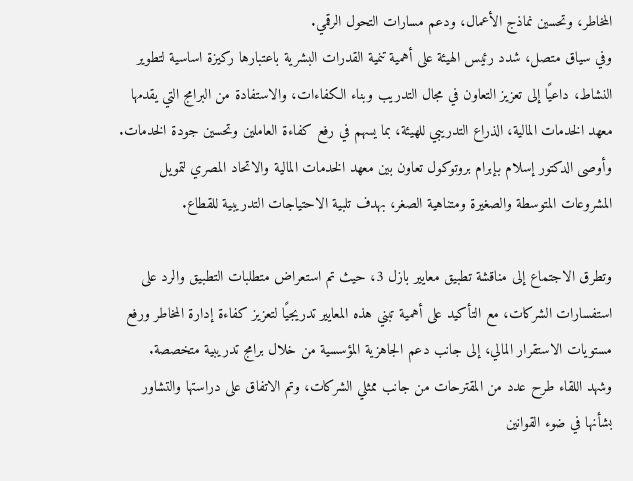المخاطر، وتحسين نماذج الأعمال، ودعم مسارات التحول الرقمي.
وفي سياق متصل، شدد رئيس الهيئة على أهمية تنمية القدرات البشرية باعتبارها ركيزة اساسية لتطوير النشاط، داعيًا إلى تعزيز التعاون في مجال التدريب وبناء الكفاءات، والاستفادة من البرامج التي يقدمها معهد الخدمات المالية، الذراع التدريبي للهيئة، بما يسهم في رفع كفاءة العاملين وتحسين جودة الخدمات.
وأوصى الدكتور إسلام بإبرام بروتوكول تعاون بين معهد الخدمات المالية والاتحاد المصري لتمويل المشروعات المتوسطة والصغيرة ومتناهية الصغر، بهدف تلبية الاحتياجات التدريبية للقطاع.

وتطرق الاجتماع إلى مناقشة تطبيق معايير بازل 3، حيث تم استعراض متطلبات التطبيق والرد على استفسارات الشركات، مع التأكيد على أهمية تبني هذه المعايير تدريجيًا لتعزيز كفاءة إدارة المخاطر ورفع مستويات الاستقرار المالي، إلى جانب دعم الجاهزية المؤسسية من خلال برامج تدريبية متخصصة.
وشهد اللقاء طرح عدد من المقترحات من جانب ممثلي الشركات، وتم الاتفاق على دراستها والتشاور بشأنها في ضوء القوانين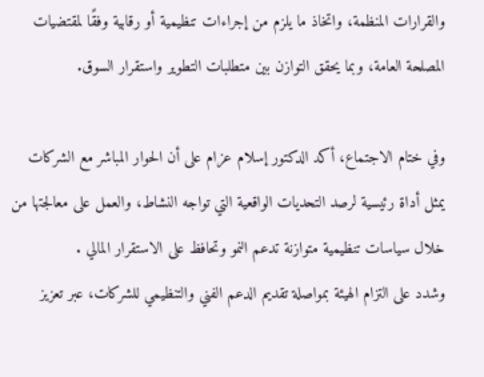والقرارات المنظمة، واتخاذ ما يلزم من إجراءات تنظيمية أو رقابية وفقًا لمقتضيات المصلحة العامة، وبما يحقق التوازن بين متطلبات التطوير واستقرار السوق.

وفي ختام الاجتماع، أكد الدكتور إسلام عزام على أن الحوار المباشر مع الشركات يمثل أداة رئيسية لرصد التحديات الواقعية التي تواجه النشاط، والعمل على معالجتها من خلال سياسات تنظيمية متوازنة تدعم النمو وتحافظ على الاستقرار المالي .
وشدد على التزام الهيئة بمواصلة تقديم الدعم الفني والتنظيمي للشركات، عبر تعزيز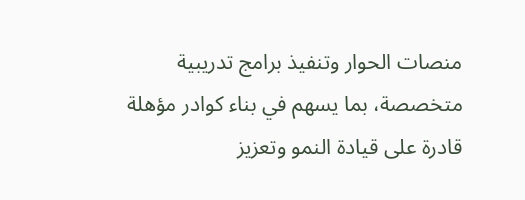منصات الحوار وتنفيذ برامج تدريبية متخصصة، بما يسهم في بناء كوادر مؤهلة قادرة على قيادة النمو وتعزيز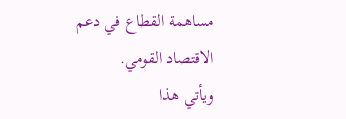مساهمة القطاع في دعم الاقتصاد القومي.
ويأتي هذا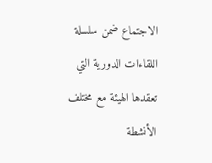الاجتماع ضمن سلسلة اللقاءات الدورية التي تعقدها الهيئة مع مختلف الأنشطة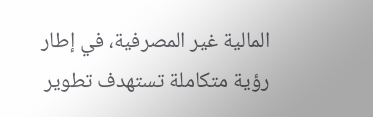المالية غير المصرفية، في إطار رؤية متكاملة تستهدف تطوير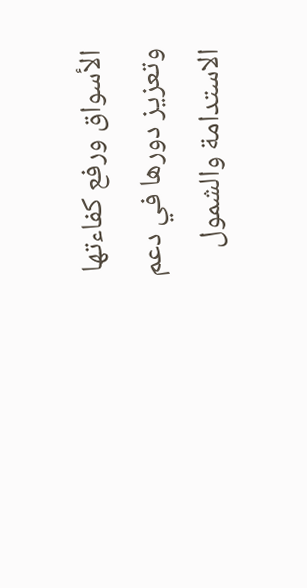الأسواق ورفع كفاءتها وتعزيز دورها في دعم الاستدامة والشمول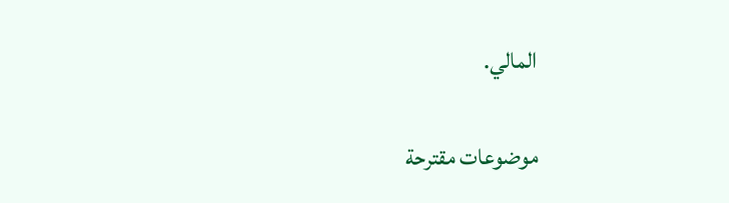المالي.

موضوعات مقترحة